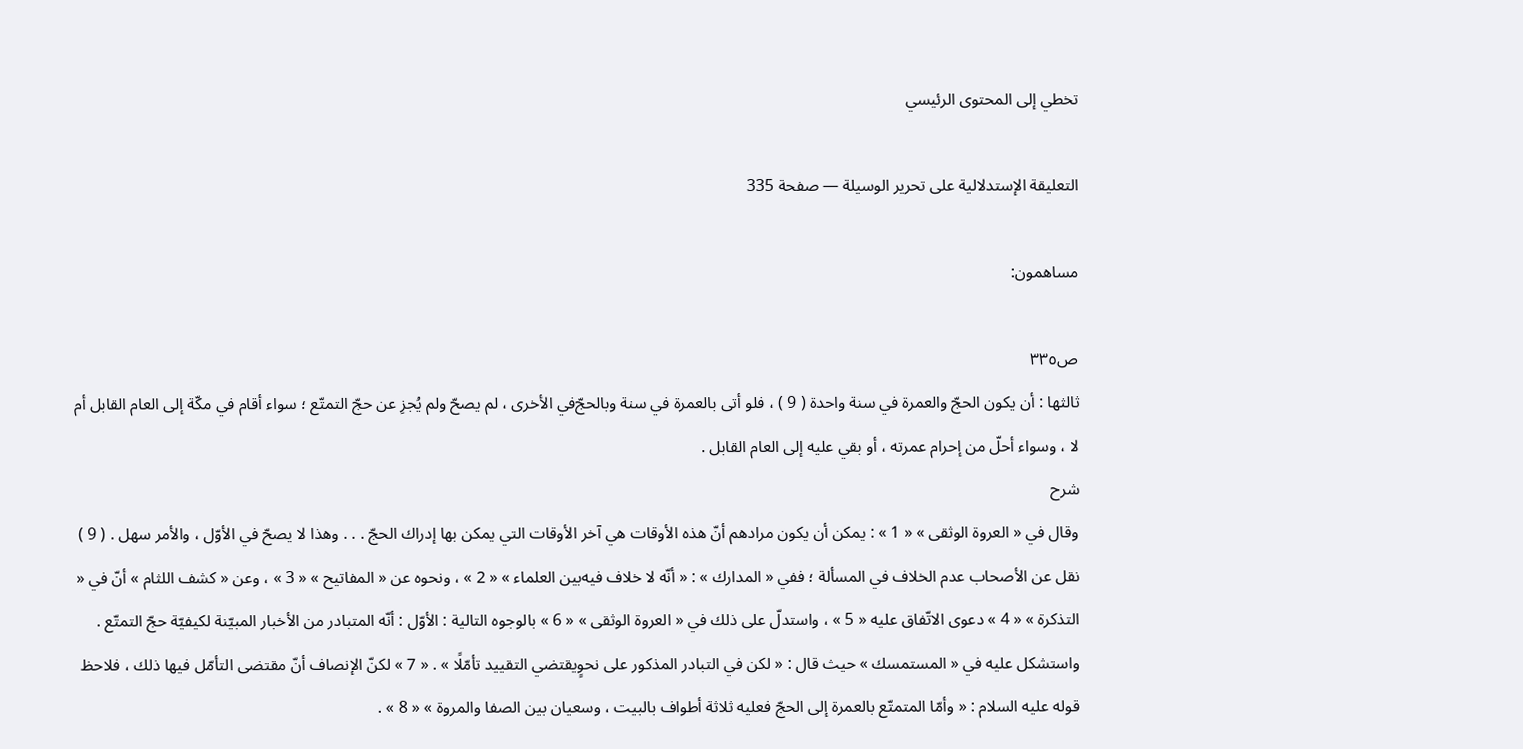تخطي إلى المحتوى الرئيسي

التعليقة الإستدلالية على تحرير الوسيلة — صفحة 335

مساهمون:

ص٣٣٥
ثالثها : أن يكون الحجّ والعمرة في سنة واحدة ( 9 ) ، فلو أتى بالعمرة في سنة وبالحج‌ّفي الأخرى ، لم يصحّ ولم يُجزِ عن حجّ التمتّع ؛ سواء أقام في مكّة إلى العام القابل أم لا ، وسواء أحلّ من إحرام عمرته ، أو بقي عليه إلى العام القابل .
شرح
وقال في « العروة الوثقى » « 1 » : يمكن أن يكون مرادهم أنّ هذه الأوقات هي آخر الأوقات التي يمكن بها إدراك الحجّ . . . وهذا لا يصحّ في الأوّل ، والأمر سهل . ( 9 ) نقل عن الأصحاب عدم الخلاف في المسألة ؛ ففي « المدارك » : « أنّه لا خلاف فيه‌بين العلماء » « 2 » ، ونحوه عن « المفاتيح » « 3 » ، وعن « كشف اللثام » أنّ في « التذكرة » « 4 » دعوى الاتّفاق عليه « 5 » ، واستدلّ على ذلك في « العروة الوثقى » « 6 » بالوجوه التالية : الأوّل : أنّه المتبادر من الأخبار المبيّنة لكيفيّة حجّ التمتّع . واستشكل عليه في « المستمسك » حيث قال : « لكن في التبادر المذكور على نحوٍيقتضي التقييد تأمّلًا » . « 7 » لكنّ الإنصاف أنّ مقتضى التأمّل فيها ذلك ، فلاحظ قوله عليه السلام : « وأمّا المتمتّع بالعمرة إلى الحجّ فعليه ثلاثة أطواف بالبيت ، وسعيان بين الصفا والمروة » « 8 » .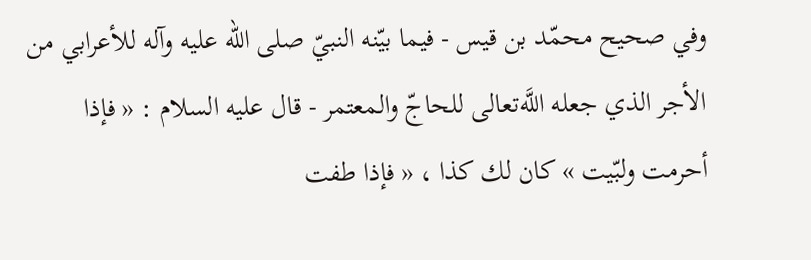وفي صحيح محمّد بن قيس - فيما بيّنه النبيّ صلى الله عليه وآله للأعرابي من الأجر الذي جعله اللَّه‌تعالى للحاجّ والمعتمر - قال عليه السلام : « فإذا أحرمت ولبّيت » كان لك كذا ، « فإذا طفت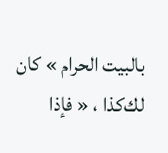بالبيت الحرام » كان لك‌كذا ، « فإذا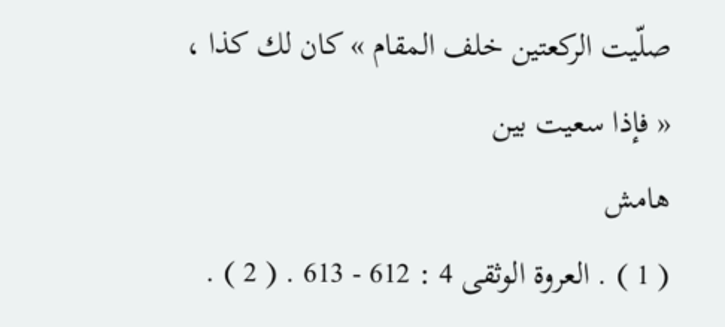صلّيت الركعتين خلف المقام » كان لك كذا ، « فإذا سعيت بين
هامش
( 1 ) . العروة الوثقى 4 : 612 - 613 . ( 2 ) .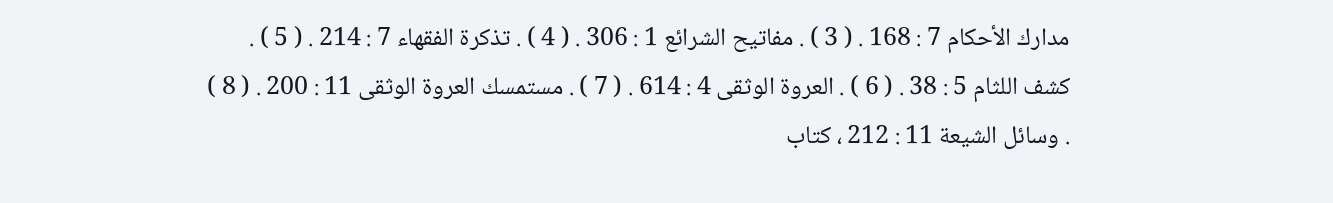مدارك الأحكام 7 : 168 . ( 3 ) . مفاتيح الشرائع 1 : 306 . ( 4 ) . تذكرة الفقهاء 7 : 214 . ( 5 ) . كشف اللثام 5 : 38 . ( 6 ) . العروة الوثقى 4 : 614 . ( 7 ) . مستمسك العروة الوثقى 11 : 200 . ( 8 ) . وسائل الشيعة 11 : 212 ، كتاب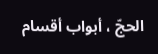الحجّ ، أبواب أقسام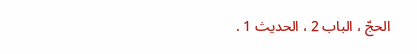الحجّ ، الباب 2 ، الحديث 1 .